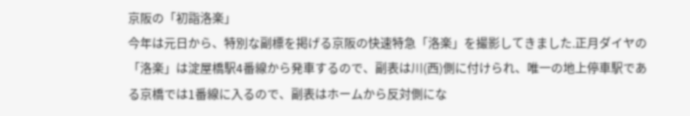京阪の「初詣洛楽」
今年は元日から、特別な副標を掲げる京阪の快速特急「洛楽」を撮影してきました.正月ダイヤの「洛楽」は淀屋橋駅4番線から発車するので、副表は川(西)側に付けられ、唯一の地上停車駅である京橋では1番線に入るので、副表はホームから反対側にな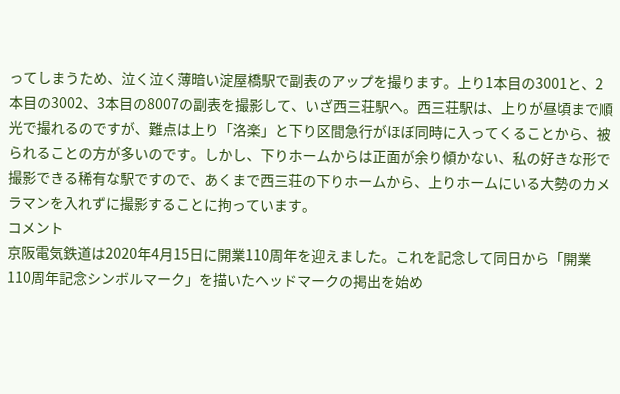ってしまうため、泣く泣く薄暗い淀屋橋駅で副表のアップを撮ります。上り1本目の3001と、2本目の3002、3本目の8007の副表を撮影して、いざ西三荘駅へ。西三荘駅は、上りが昼頃まで順光で撮れるのですが、難点は上り「洛楽」と下り区間急行がほぼ同時に入ってくることから、被られることの方が多いのです。しかし、下りホームからは正面が余り傾かない、私の好きな形で撮影できる稀有な駅ですので、あくまで西三荘の下りホームから、上りホームにいる大勢のカメラマンを入れずに撮影することに拘っています。
コメント
京阪電気鉄道は2020年4月15日に開業110周年を迎えました。これを記念して同日から「開業110周年記念シンボルマーク」を描いたヘッドマークの掲出を始め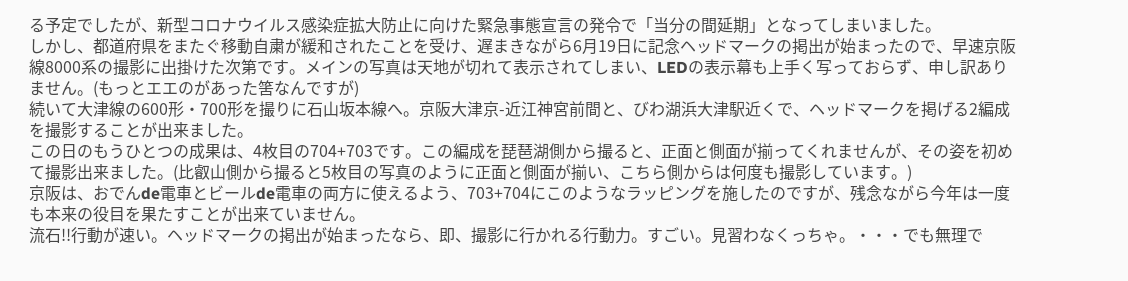る予定でしたが、新型コロナウイルス感染症拡大防止に向けた緊急事態宣言の発令で「当分の間延期」となってしまいました。
しかし、都道府県をまたぐ移動自粛が緩和されたことを受け、遅まきながら6月19日に記念ヘッドマークの掲出が始まったので、早速京阪線8000系の撮影に出掛けた次第です。メインの写真は天地が切れて表示されてしまい、LEDの表示幕も上手く写っておらず、申し訳ありません。(もっとエエのがあった筈なんですが)
続いて大津線の600形・700形を撮りに石山坂本線へ。京阪大津京-近江神宮前間と、びわ湖浜大津駅近くで、ヘッドマークを掲げる2編成を撮影することが出来ました。
この日のもうひとつの成果は、4枚目の704+703です。この編成を琵琶湖側から撮ると、正面と側面が揃ってくれませんが、その姿を初めて撮影出来ました。(比叡山側から撮ると5枚目の写真のように正面と側面が揃い、こちら側からは何度も撮影しています。)
京阪は、おでんde電車とビールde電車の両方に使えるよう、703+704にこのようなラッピングを施したのですが、残念ながら今年は一度も本来の役目を果たすことが出来ていません。
流石!!行動が速い。ヘッドマークの掲出が始まったなら、即、撮影に行かれる行動力。すごい。見習わなくっちゃ。・・・でも無理で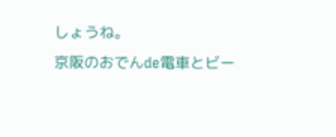しょうね。
京阪のおでんde電車とビー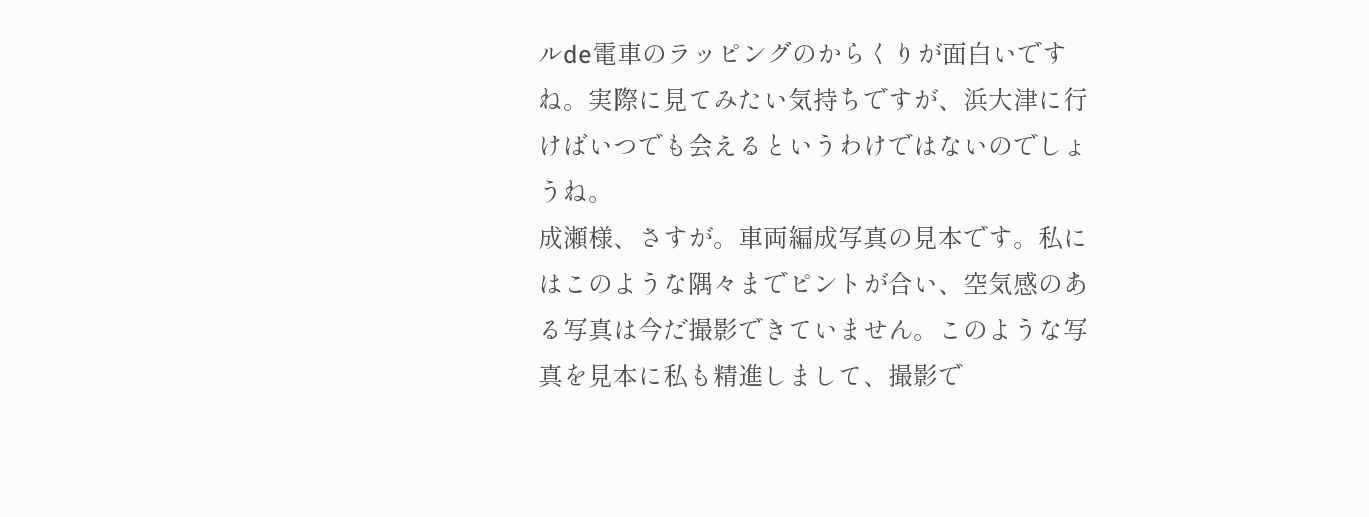ルde電車のラッピングのからくりが面白いですね。実際に見てみたい気持ちですが、浜大津に行けばいつでも会えるというわけではないのでしょうね。
成瀬様、さすが。車両編成写真の見本です。私にはこのような隅々までピントが合い、空気感のある写真は今だ撮影できていません。このような写真を見本に私も精進しまして、撮影で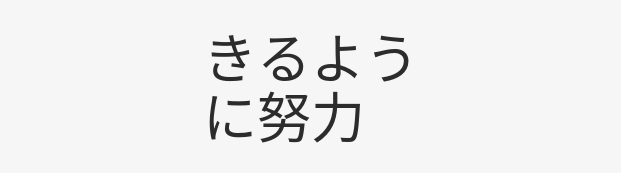きるように努力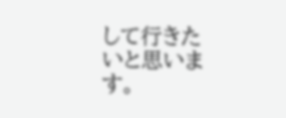して行きたいと思います。